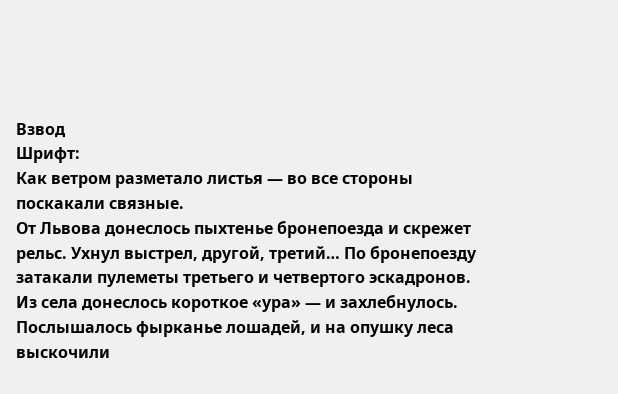Взвод
Шрифт:
Как ветром разметало листья — во все стороны поскакали связные.
От Львова донеслось пыхтенье бронепоезда и скрежет рельс. Ухнул выстрел, другой, третий… По бронепоезду затакали пулеметы третьего и четвертого эскадронов.
Из села донеслось короткое «ура» — и захлебнулось.
Послышалось фырканье лошадей, и на опушку леса выскочили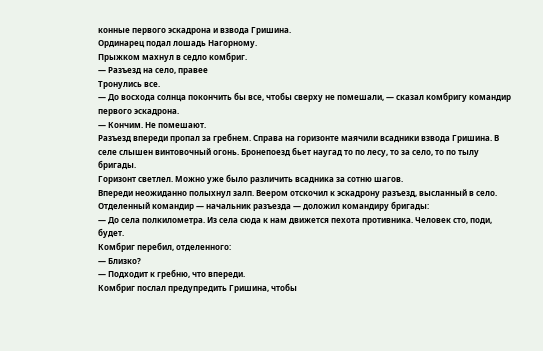конные первого эскадрона и взвода Гришина.
Ординарец подал лошадь Нагорному.
Прыжком махнул в седло комбриг.
— Разъезд на село, правее
Тронулись все.
— До восхода солнца покончить бы все, чтобы сверху не помешали, — сказал комбригу командир первого эскадрона.
— Кончим. Не помешают.
Разъезд впереди пропал за гребнем. Справа на горизонте маячили всадники взвода Гришина. В селе слышен винтовочный огонь. Бронепоезд бьет наугад то по лесу, то за село, то по тылу бригады.
Горизонт светлел. Можно уже было различить всадника за сотню шагов.
Впереди неожиданно полыхнул залп. Веером отскочил к эскадрону разъезд, высланный в село. Отделенный командир — начальник разъезда — доложил командиру бригады:
— До села полкилометра. Из села сюда к нам движется пехота противника. Человек сто, поди, будет.
Комбриг перебил, отделенного:
— Близко?
— Подходит к гребню, что впереди.
Комбриг послал предупредить Гришина, чтобы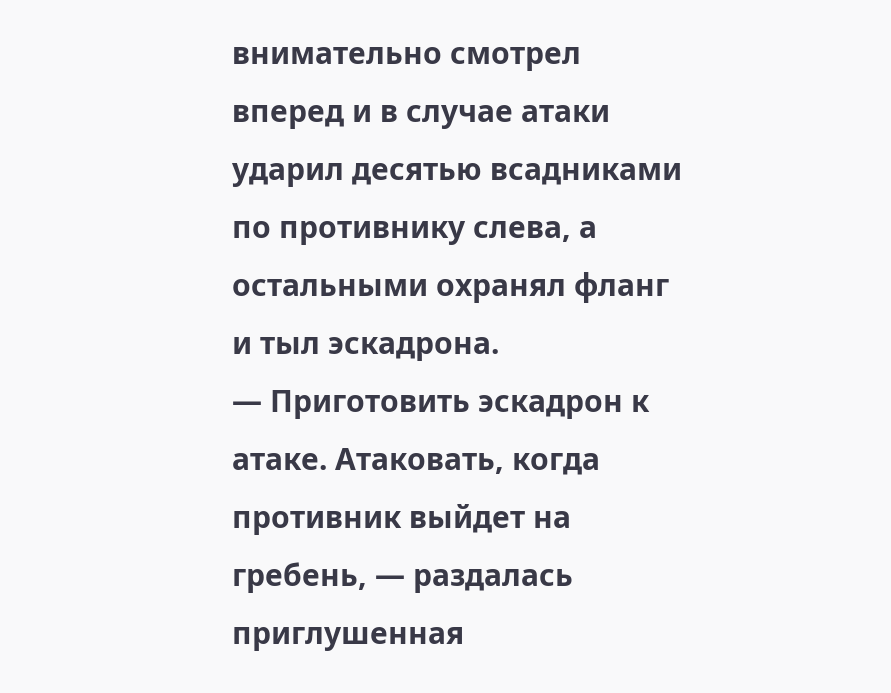внимательно смотрел вперед и в случае атаки ударил десятью всадниками по противнику слева, а остальными охранял фланг и тыл эскадрона.
— Приготовить эскадрон к атаке. Атаковать, когда противник выйдет на гребень, — раздалась приглушенная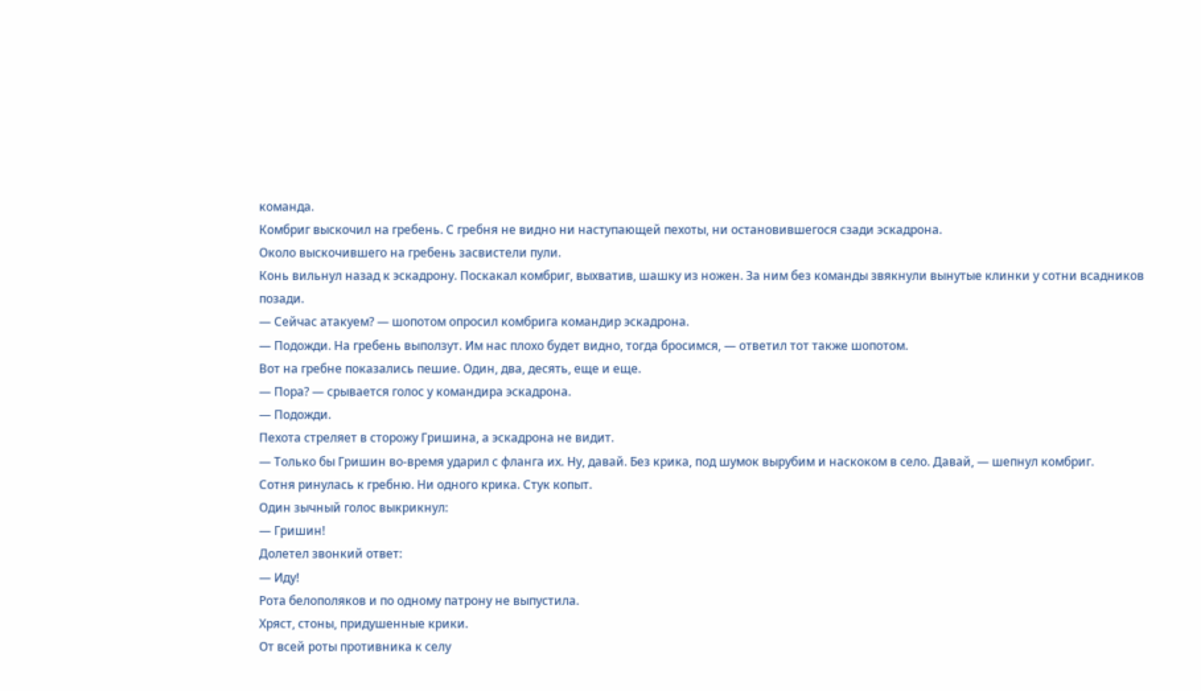команда.
Комбриг выскочил на гребень. С гребня не видно ни наступающей пехоты, ни остановившегося сзади эскадрона.
Около выскочившего на гребень засвистели пули.
Конь вильнул назад к эскадрону. Поскакал комбриг, выхватив, шашку из ножен. За ним без команды звякнули вынутые клинки у сотни всадников позади.
— Сейчас атакуем? — шопотом опросил комбрига командир эскадрона.
— Подожди. На гребень выползут. Им нас плохо будет видно, тогда бросимся, — ответил тот также шопотом.
Вот на гребне показались пешие. Один, два, десять, еще и еще.
— Пора? — срывается голос у командира эскадрона.
— Подожди.
Пехота стреляет в сторожу Гришина, а эскадрона не видит.
— Только бы Гришин во-время ударил с фланга их. Ну, давай. Без крика, под шумок вырубим и наскоком в село. Давай, — шепнул комбриг.
Сотня ринулась к гребню. Ни одного крика. Стук копыт.
Один зычный голос выкрикнул:
— Гришин!
Долетел звонкий ответ:
— Иду!
Рота белополяков и по одному патрону не выпустила.
Хряст, стоны, придушенные крики.
От всей роты противника к селу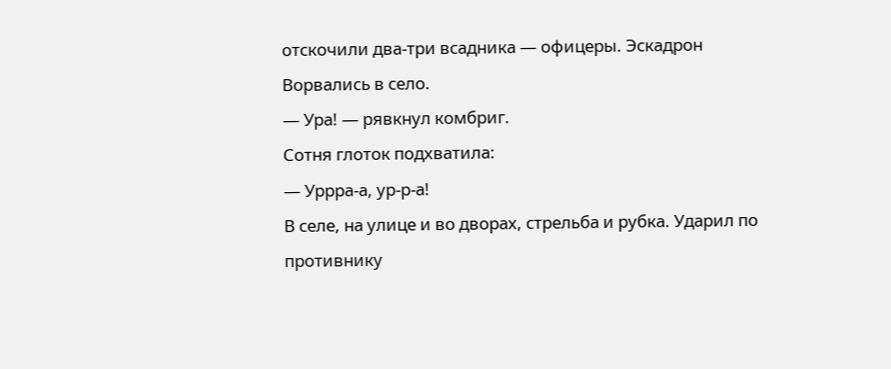отскочили два-три всадника — офицеры. Эскадрон
Ворвались в село.
— Ура! — рявкнул комбриг.
Сотня глоток подхватила:
— Уррра-а, ур-р-а!
В селе, на улице и во дворах, стрельба и рубка. Ударил по противнику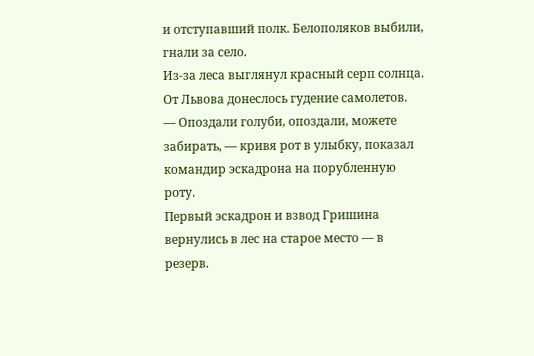и отступавший полк. Белополяков выбили, гнали за село.
Из-за леса выглянул красный серп солнца. От Львова донеслось гудение самолетов.
— Опоздали голуби, опоздали, можете забирать, — кривя рот в улыбку, показал командир эскадрона на порубленную роту.
Первый эскадрон и взвод Гришина вернулись в лес на старое место — в резерв.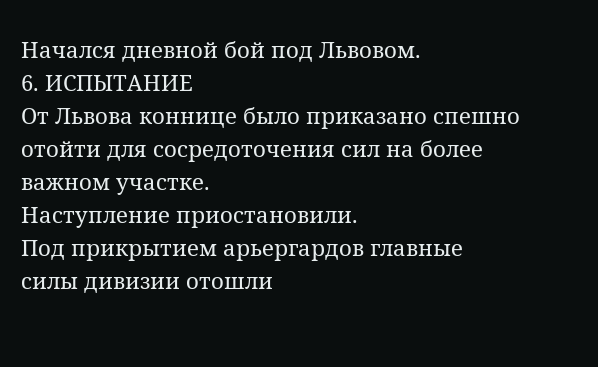Начался дневной бой под Львовом.
6. ИСПЫТАНИЕ
От Львова коннице было приказано спешно отойти для сосредоточения сил на более важном участке.
Наступление приостановили.
Под прикрытием арьергардов главные силы дивизии отошли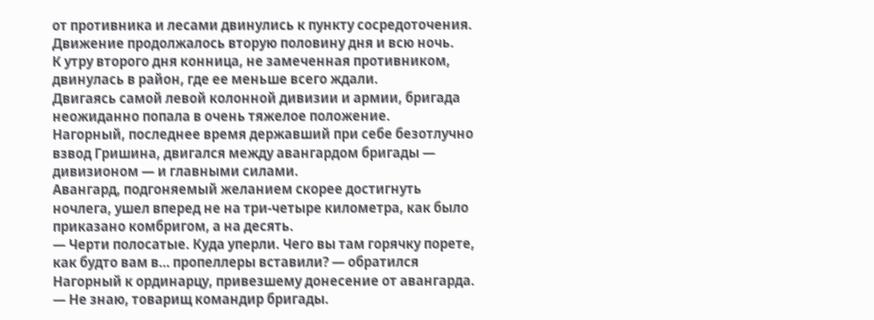от противника и лесами двинулись к пункту сосредоточения.
Движение продолжалось вторую половину дня и всю ночь.
К утру второго дня конница, не замеченная противником, двинулась в район, где ее меньше всего ждали.
Двигаясь самой левой колонной дивизии и армии, бригада неожиданно попала в очень тяжелое положение.
Нагорный, последнее время державший при себе безотлучно взвод Гришина, двигался между авангардом бригады — дивизионом — и главными силами.
Авангард, подгоняемый желанием скорее достигнуть ночлега, ушел вперед не на три-четыре километра, как было приказано комбригом, а на десять.
— Черти полосатые. Куда уперли. Чего вы там горячку порете, как будто вам в… пропеллеры вставили? — обратился Нагорный к ординарцу, привезшему донесение от авангарда.
— Не знаю, товарищ командир бригады.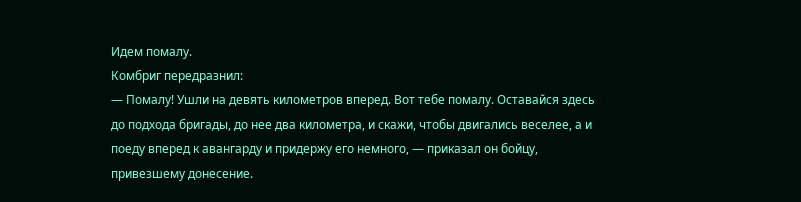Идем помалу.
Комбриг передразнил:
— Помалу! Ушли на девять километров вперед. Вот тебе помалу. Оставайся здесь до подхода бригады, до нее два километра, и скажи, чтобы двигались веселее, а и поеду вперед к авангарду и придержу его немного, — приказал он бойцу, привезшему донесение.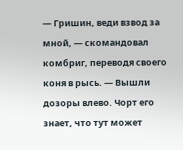— Гришин, веди взвод за мной, — скомандовал комбриг, переводя своего коня в рысь. — Вышли дозоры влево. Чорт его знает, что тут может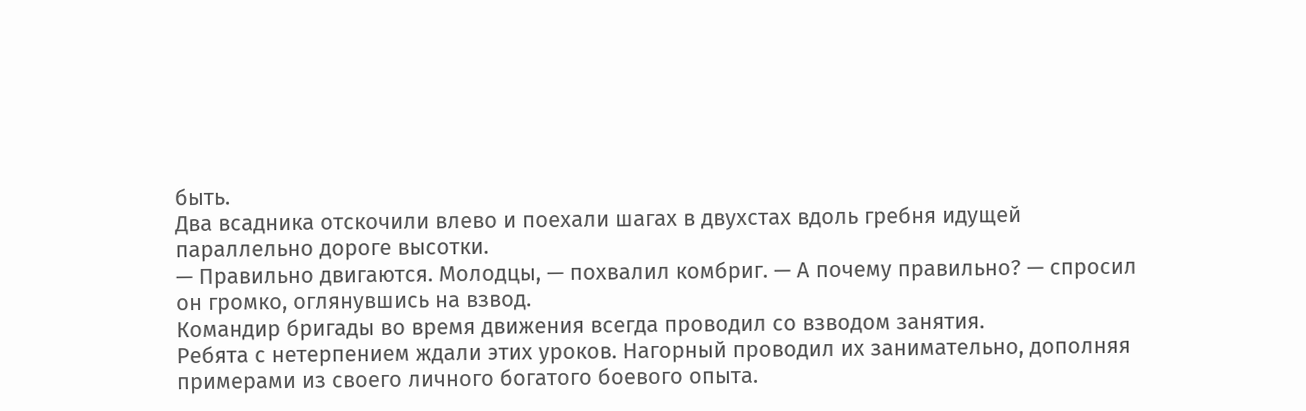быть.
Два всадника отскочили влево и поехали шагах в двухстах вдоль гребня идущей параллельно дороге высотки.
— Правильно двигаются. Молодцы, — похвалил комбриг. — А почему правильно? — спросил он громко, оглянувшись на взвод.
Командир бригады во время движения всегда проводил со взводом занятия.
Ребята с нетерпением ждали этих уроков. Нагорный проводил их занимательно, дополняя примерами из своего личного богатого боевого опыта.